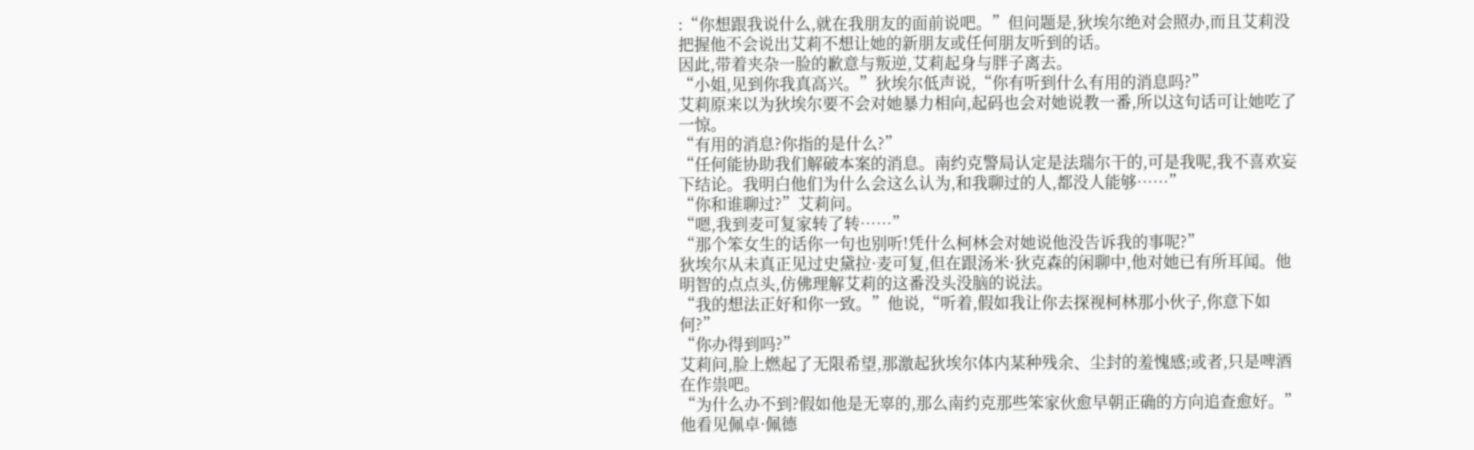:“你想跟我说什么,就在我朋友的面前说吧。”但问题是,狄埃尔绝对会照办,而且艾莉没把握他不会说出艾莉不想让她的新朋友或任何朋友听到的话。
因此,带着夹杂一脸的歉意与叛逆,艾莉起身与胖子离去。
“小姐,见到你我真高兴。”狄埃尔低声说,“你有听到什么有用的消息吗?”
艾莉原来以为狄埃尔要不会对她暴力相向,起码也会对她说教一番,所以这句话可让她吃了一惊。
“有用的消息?你指的是什么?”
“任何能协助我们解破本案的消息。南约克警局认定是法瑞尔干的,可是我呢,我不喜欢妄下结论。我明白他们为什么会这么认为,和我聊过的人,都没人能够……”
“你和谁聊过?”艾莉问。
“嗯,我到麦可复家转了转……”
“那个笨女生的话你一句也别听!凭什么柯林会对她说他没告诉我的事呢?”
狄埃尔从未真正见过史黛拉·麦可复,但在跟汤米·狄克森的闲聊中,他对她已有所耳闻。他明智的点点头,仿佛理解艾莉的这番没头没脑的说法。
“我的想法正好和你一致。”他说,“听着,假如我让你去探视柯林那小伙子,你意下如何?”
“你办得到吗?”
艾莉问,脸上燃起了无限希望,那激起狄埃尔体内某种残余、尘封的羞愧感;或者,只是啤酒在作祟吧。
“为什么办不到?假如他是无辜的,那么南约克那些笨家伙愈早朝正确的方向追查愈好。”
他看见佩卓·佩德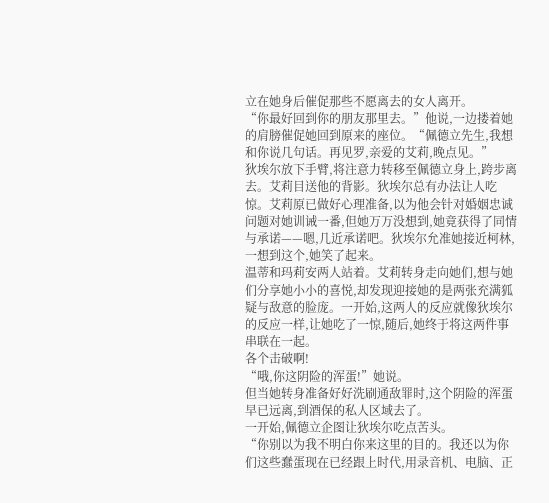立在她身后催促那些不愿离去的女人离开。
“你最好回到你的朋友那里去。”他说,一边搂着她的肩膀催促她回到原来的座位。“佩德立先生,我想和你说几句话。再见罗,亲爱的艾莉,晚点见。”
狄埃尔放下手臂,将注意力转移至佩德立身上,跨步离去。艾莉目送他的背影。狄埃尔总有办法让人吃惊。艾莉原已做好心理准备,以为他会针对婚姻忠诚问题对她训诫一番,但她万万没想到,她竟获得了同情与承诺——嗯,几近承诺吧。狄埃尔允准她接近柯林,一想到这个,她笑了起来。
温蒂和玛莉安两人站着。艾莉转身走向她们,想与她们分享她小小的喜悦,却发现迎接她的是两张充满狐疑与敌意的脸庞。一开始,这两人的反应就像狄埃尔的反应一样,让她吃了一惊,随后,她终于将这两件事串联在一起。
各个击破啊!
“哦,你这阴险的浑蛋!”她说。
但当她转身准备好好洗刷通敌罪时,这个阴险的浑蛋早已远离,到酒保的私人区域去了。
一开始,佩德立企图让狄埃尔吃点苦头。
“你别以为我不明白你来这里的目的。我还以为你们这些蠢蛋现在已经跟上时代,用录音机、电脑、正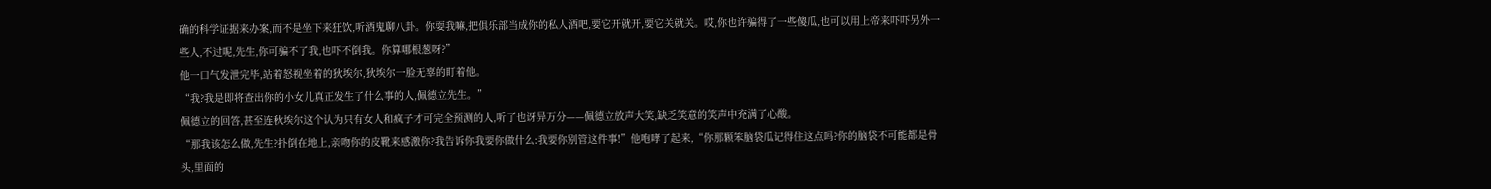确的科学证据来办案,而不是坐下来狂饮,听酒鬼聊八卦。你耍我嘛,把俱乐部当成你的私人酒吧,要它开就开,要它关就关。哎,你也许骗得了一些傻瓜,也可以用上帝来吓吓另外一些人,不过呢,先生,你可骗不了我,也吓不倒我。你算哪根葱呀?”
他一口气发泄完毕,站着怒视坐着的狄埃尔,狄埃尔一脸无辜的盯着他。
“我?我是即将查出你的小女儿真正发生了什么事的人,佩德立先生。”
佩德立的回答,甚至连秋埃尔这个认为只有女人和疯子才可完全预测的人,听了也讶异万分——佩德立放声大笑,缺乏笑意的笑声中充满了心酸。
“那我该怎么做,先生?扑倒在地上,亲吻你的皮靴来感激你?我告诉你我要你做什么:我要你别管这件事!”他咆哮了起来,“你那颗笨脑袋瓜记得住这点吗?你的脑袋不可能都是骨头,里面的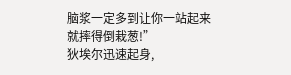脑浆一定多到让你一站起来就摔得倒栽葱!”
狄埃尔迅速起身,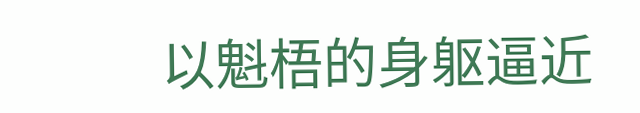以魁梧的身躯逼近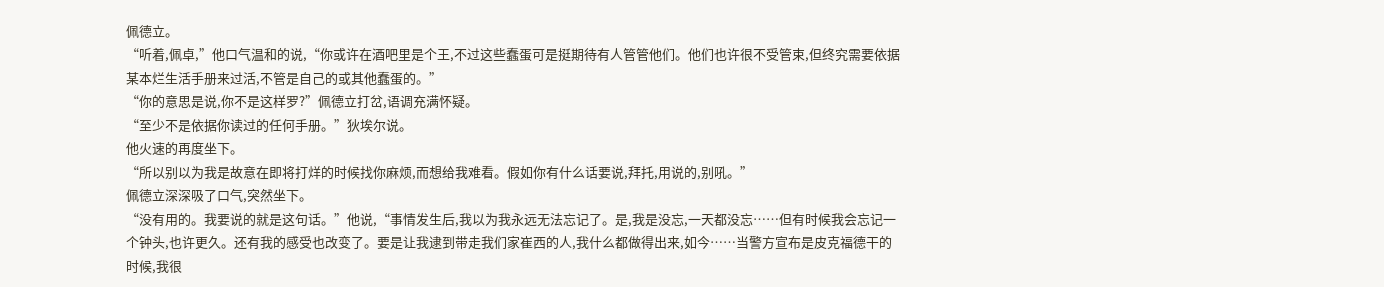佩德立。
“听着,佩卓,”他口气温和的说,“你或许在酒吧里是个王,不过这些蠢蛋可是挺期待有人管管他们。他们也许很不受管束,但终究需要依据某本烂生活手册来过活,不管是自己的或其他蠢蛋的。”
“你的意思是说,你不是这样罗?”佩德立打岔,语调充满怀疑。
“至少不是依据你读过的任何手册。”狄埃尔说。
他火速的再度坐下。
“所以别以为我是故意在即将打烊的时候找你麻烦,而想给我难看。假如你有什么话要说,拜托,用说的,别吼。”
佩德立深深吸了口气,突然坐下。
“没有用的。我要说的就是这句话。”他说,“事情发生后,我以为我永远无法忘记了。是,我是没忘,一天都没忘……但有时候我会忘记一个钟头,也许更久。还有我的感受也改变了。要是让我逮到带走我们家崔西的人,我什么都做得出来,如今……当警方宣布是皮克福德干的时候,我很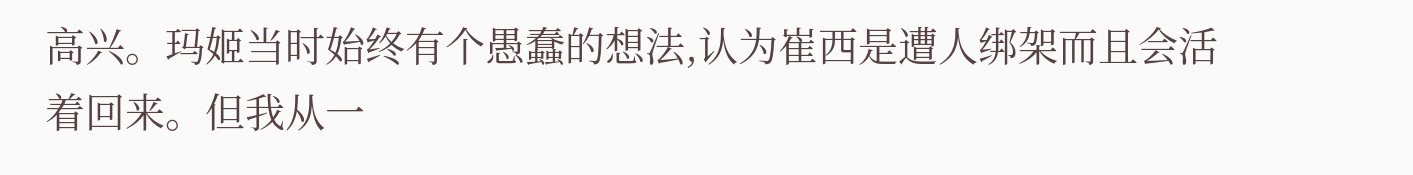高兴。玛姬当时始终有个愚蠢的想法,认为崔西是遭人绑架而且会活着回来。但我从一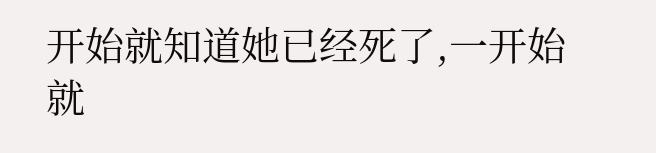开始就知道她已经死了,一开始就